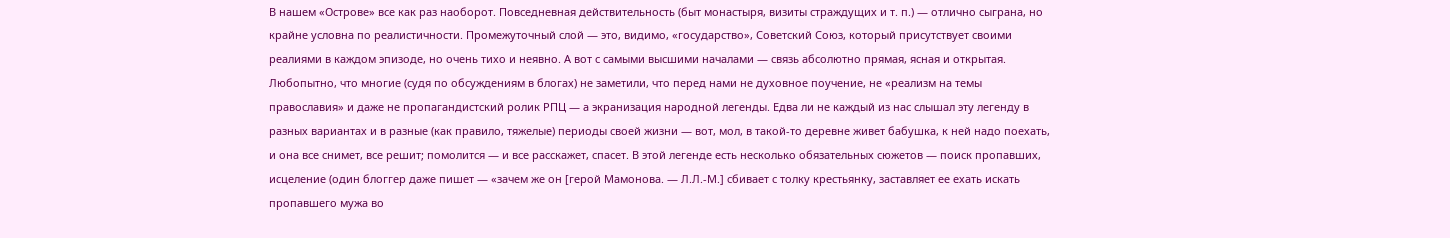В нашем «Острове» все как раз наоборот. Повседневная действительность (быт монастыря, визиты страждущих и т. п.) — отлично сыграна, но крайне условна по реалистичности. Промежуточный слой — это, видимо, «государство», Советский Союз, который присутствует своими реалиями в каждом эпизоде, но очень тихо и неявно. А вот с самыми высшими началами — связь абсолютно прямая, ясная и открытая. Любопытно, что многие (судя по обсуждениям в блогах) не заметили, что перед нами не духовное поучение, не «реализм на темы православия» и даже не пропагандистский ролик РПЦ — а экранизация народной легенды. Едва ли не каждый из нас слышал эту легенду в разных вариантах и в разные (как правило, тяжелые) периоды своей жизни — вот, мол, в такой-то деревне живет бабушка, к ней надо поехать, и она все снимет, все решит; помолится — и все расскажет, спасет. В этой легенде есть несколько обязательных сюжетов — поиск пропавших, исцеление (один блоггер даже пишет — «зачем же он [герой Мамонова. — Л.Л.-М.] сбивает с толку крестьянку, заставляет ее ехать искать пропавшего мужа во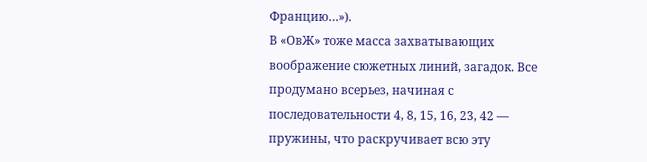Францию…»).
В «ОвЖ» тоже масса захватывающих воображение сюжетных линий, загадок. Все продумано всерьез, начиная с последовательности 4, 8, 15, 16, 23, 42 — пружины, что раскручивает всю эту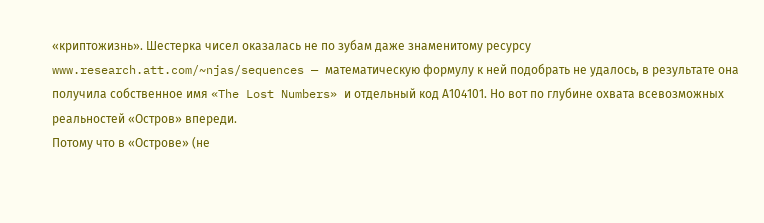«криптожизнь». Шестерка чисел оказалась не по зубам даже знаменитому ресурсу www.research.att.com/~njas/sequences — математическую формулу к ней подобрать не удалось, в результате она получила собственное имя «The Lost Numbers» и отдельный код А104101. Но вот по глубине охвата всевозможных реальностей «Остров» впереди.
Потому что в «Острове» (не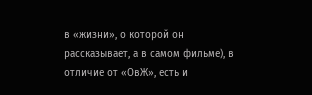в «жизни», о которой он рассказывает, а в самом фильме), в отличие от «ОвЖ», есть и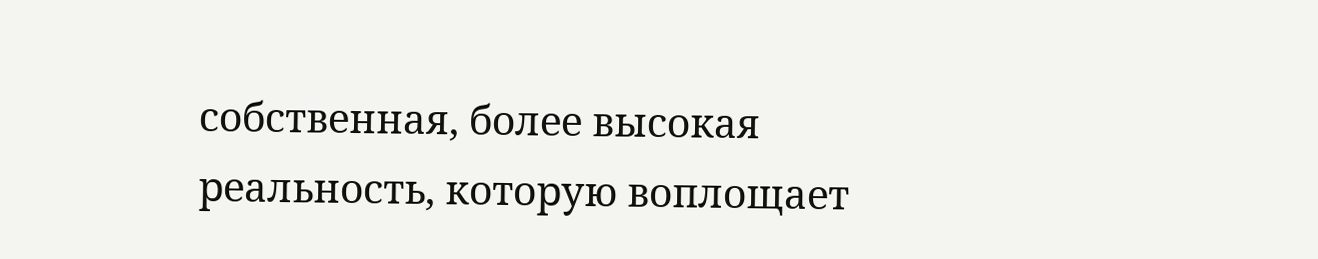собственная, более высокая реальность, которую воплощает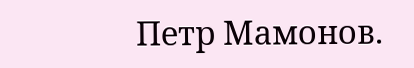Петр Мамонов.